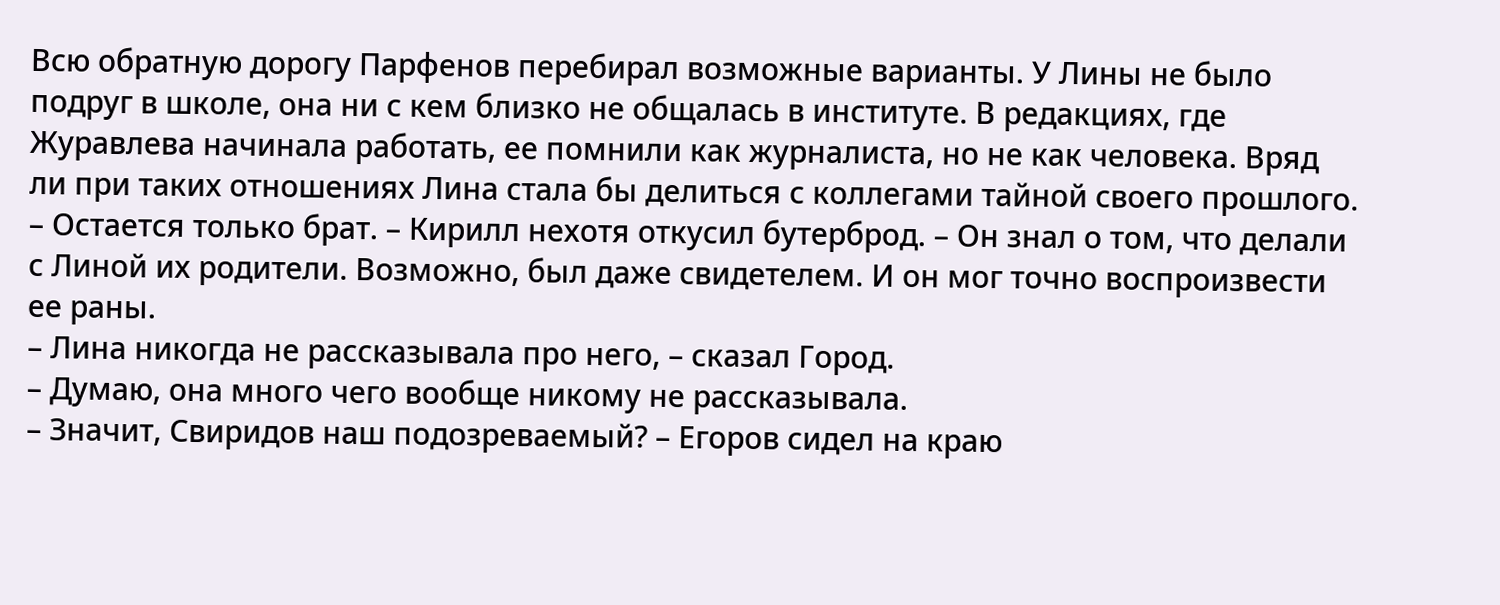Всю обратную дорогу Парфенов перебирал возможные варианты. У Лины не было подруг в школе, она ни с кем близко не общалась в институте. В редакциях, где Журавлева начинала работать, ее помнили как журналиста, но не как человека. Вряд ли при таких отношениях Лина стала бы делиться с коллегами тайной своего прошлого.
– Остается только брат. – Кирилл нехотя откусил бутерброд. – Он знал о том, что делали с Линой их родители. Возможно, был даже свидетелем. И он мог точно воспроизвести ее раны.
– Лина никогда не рассказывала про него, – сказал Город.
– Думаю, она много чего вообще никому не рассказывала.
– Значит, Свиридов наш подозреваемый? – Егоров сидел на краю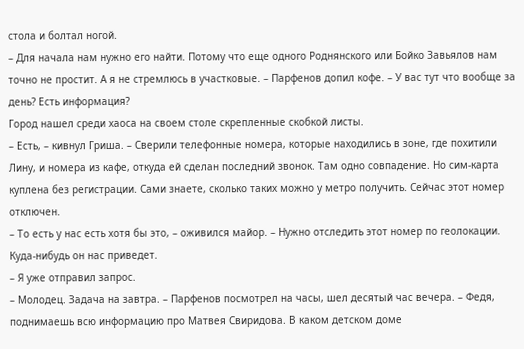стола и болтал ногой.
– Для начала нам нужно его найти. Потому что еще одного Роднянского или Бойко Завьялов нам точно не простит. А я не стремлюсь в участковые. – Парфенов допил кофе. – У вас тут что вообще за день? Есть информация?
Город нашел среди хаоса на своем столе скрепленные скобкой листы.
– Есть, – кивнул Гриша. – Сверили телефонные номера, которые находились в зоне, где похитили Лину, и номера из кафе, откуда ей сделан последний звонок. Там одно совпадение. Но сим-карта куплена без регистрации. Сами знаете, сколько таких можно у метро получить. Сейчас этот номер отключен.
– То есть у нас есть хотя бы это, – оживился майор. – Нужно отследить этот номер по геолокации. Куда-нибудь он нас приведет.
– Я уже отправил запрос.
– Молодец. Задача на завтра. – Парфенов посмотрел на часы, шел десятый час вечера. – Федя, поднимаешь всю информацию про Матвея Свиридова. В каком детском доме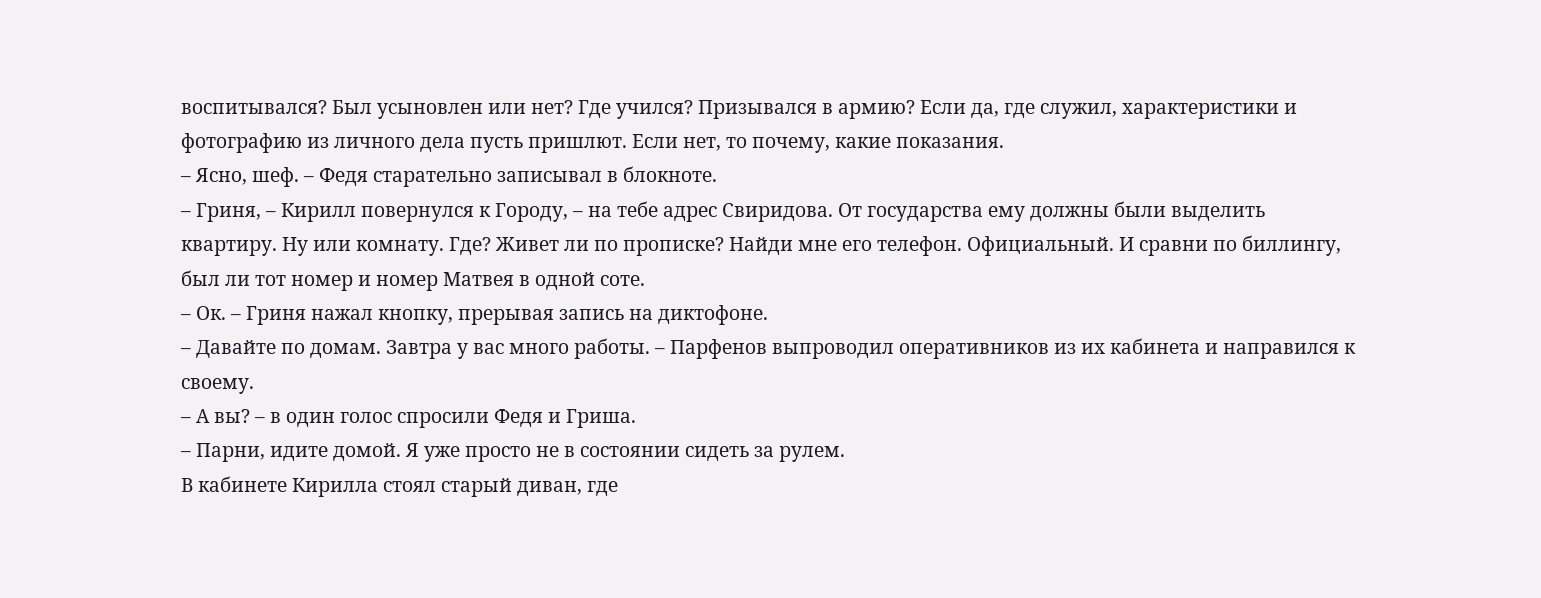воспитывался? Был усыновлен или нет? Где учился? Призывался в армию? Если да, где служил, характеристики и фотографию из личного дела пусть пришлют. Если нет, то почему, какие показания.
– Ясно, шеф. – Федя старательно записывал в блокноте.
– Гриня, – Кирилл повернулся к Городу, – на тебе адрес Свиридова. От государства ему должны были выделить квартиру. Ну или комнату. Где? Живет ли по прописке? Найди мне его телефон. Официальный. И сравни по биллингу, был ли тот номер и номер Матвея в одной соте.
– Ок. – Гриня нажал кнопку, прерывая запись на диктофоне.
– Давайте по домам. Завтра у вас много работы. – Парфенов выпроводил оперативников из их кабинета и направился к своему.
– А вы? – в один голос спросили Федя и Гриша.
– Парни, идите домой. Я уже просто не в состоянии сидеть за рулем.
В кабинете Кирилла стоял старый диван, где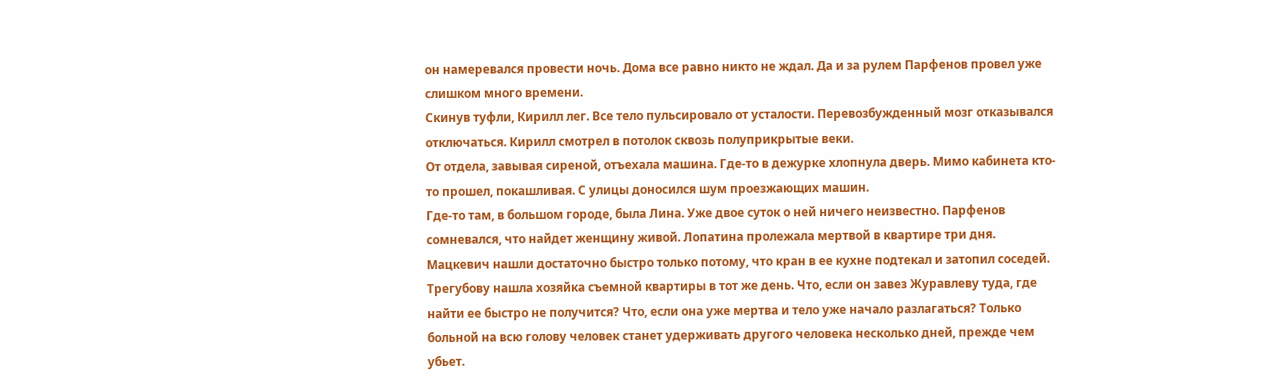он намеревался провести ночь. Дома все равно никто не ждал. Да и за рулем Парфенов провел уже слишком много времени.
Скинув туфли, Кирилл лег. Все тело пульсировало от усталости. Перевозбужденный мозг отказывался отключаться. Кирилл смотрел в потолок сквозь полуприкрытые веки.
От отдела, завывая сиреной, отъехала машина. Где-то в дежурке хлопнула дверь. Мимо кабинета кто-то прошел, покашливая. С улицы доносился шум проезжающих машин.
Где-то там, в большом городе, была Лина. Уже двое суток о ней ничего неизвестно. Парфенов сомневался, что найдет женщину живой. Лопатина пролежала мертвой в квартире три дня. Мацкевич нашли достаточно быстро только потому, что кран в ее кухне подтекал и затопил соседей. Трегубову нашла хозяйка съемной квартиры в тот же день. Что, если он завез Журавлеву туда, где найти ее быстро не получится? Что, если она уже мертва и тело уже начало разлагаться? Только больной на всю голову человек станет удерживать другого человека несколько дней, прежде чем убьет.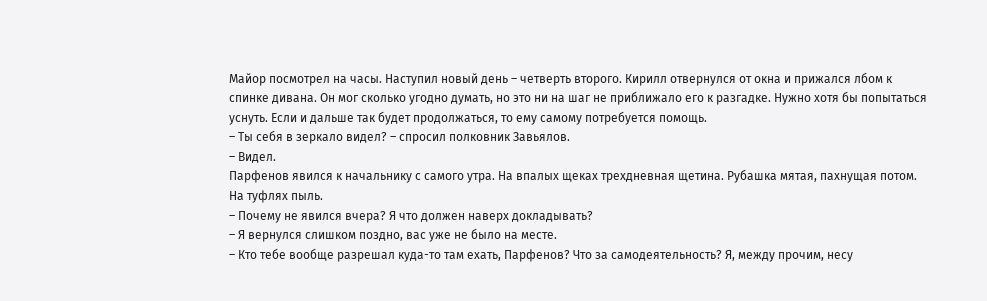Майор посмотрел на часы. Наступил новый день – четверть второго. Кирилл отвернулся от окна и прижался лбом к спинке дивана. Он мог сколько угодно думать, но это ни на шаг не приближало его к разгадке. Нужно хотя бы попытаться уснуть. Если и дальше так будет продолжаться, то ему самому потребуется помощь.
– Ты себя в зеркало видел? – спросил полковник Завьялов.
– Видел.
Парфенов явился к начальнику с самого утра. На впалых щеках трехдневная щетина. Рубашка мятая, пахнущая потом. На туфлях пыль.
– Почему не явился вчера? Я что должен наверх докладывать?
– Я вернулся слишком поздно, вас уже не было на месте.
– Кто тебе вообще разрешал куда-то там ехать, Парфенов? Что за самодеятельность? Я, между прочим, несу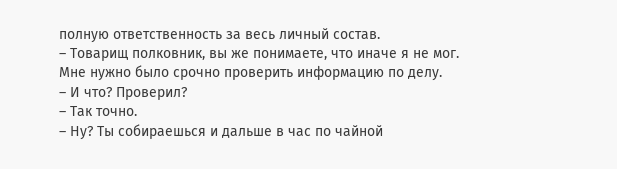полную ответственность за весь личный состав.
– Товарищ полковник, вы же понимаете, что иначе я не мог. Мне нужно было срочно проверить информацию по делу.
– И что? Проверил?
– Так точно.
– Ну? Ты собираешься и дальше в час по чайной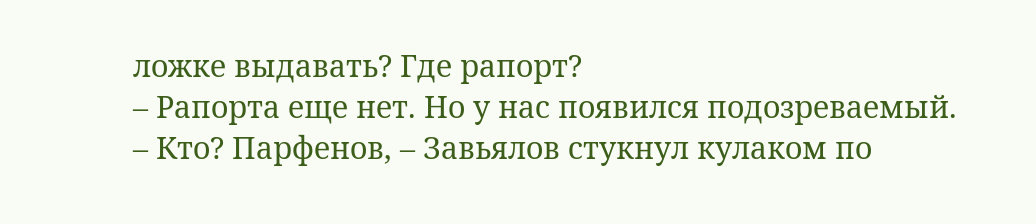ложке выдавать? Где рапорт?
– Рапорта еще нет. Но у нас появился подозреваемый.
– Кто? Парфенов, – Завьялов стукнул кулаком по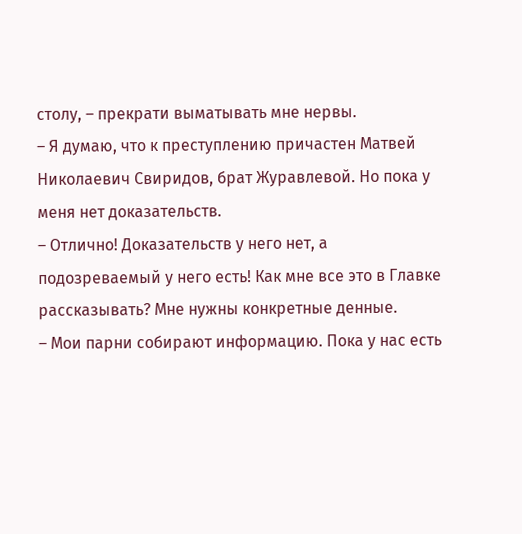столу, – прекрати выматывать мне нервы.
– Я думаю, что к преступлению причастен Матвей Николаевич Свиридов, брат Журавлевой. Но пока у меня нет доказательств.
– Отлично! Доказательств у него нет, а подозреваемый у него есть! Как мне все это в Главке рассказывать? Мне нужны конкретные денные.
– Мои парни собирают информацию. Пока у нас есть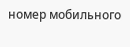номер мобильного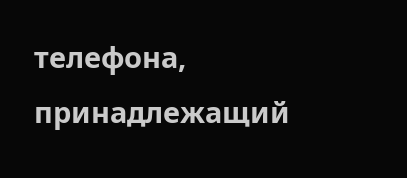телефона, принадлежащий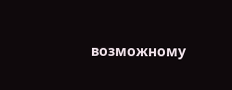возможному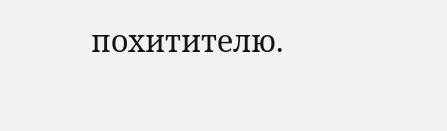похитителю.